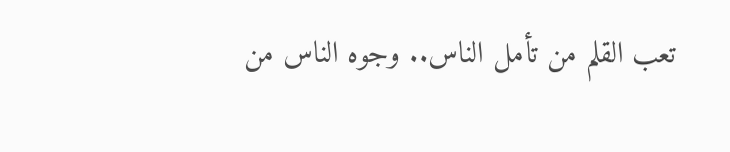تعب القلم من تأمل الناس.. وجوه الناس من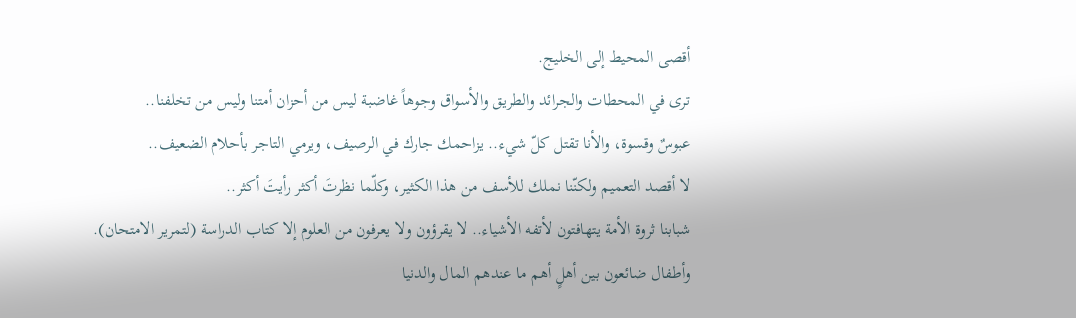أقصى المحيط إلى الخليج.
ترى في المحطات والجرائد والطريق والأسواق وجوهاً غاضبة ليس من أحزان أمتنا وليس من تخلفنا..
عبوسٌ وقسوة، والأنا تقتل كلّ شيء.. يزاحمك جارك في الرصيف، ويرمي التاجر بأحلام الضعيف..
لا أقصد التعميم ولكنّنا نملك للأسف من هذا الكثير، وكلّما نظرتَ أكثر رأيتَ أكثر..
شبابنا ثروة الأمة يتهافتون لأتفه الأشياء.. لا يقرؤون ولا يعرفون من العلوم إلا كتاب الدراسة (لتمرير الامتحان).
وأطفال ضائعون بين أهلٍ أهم ما عندهم المال والدنيا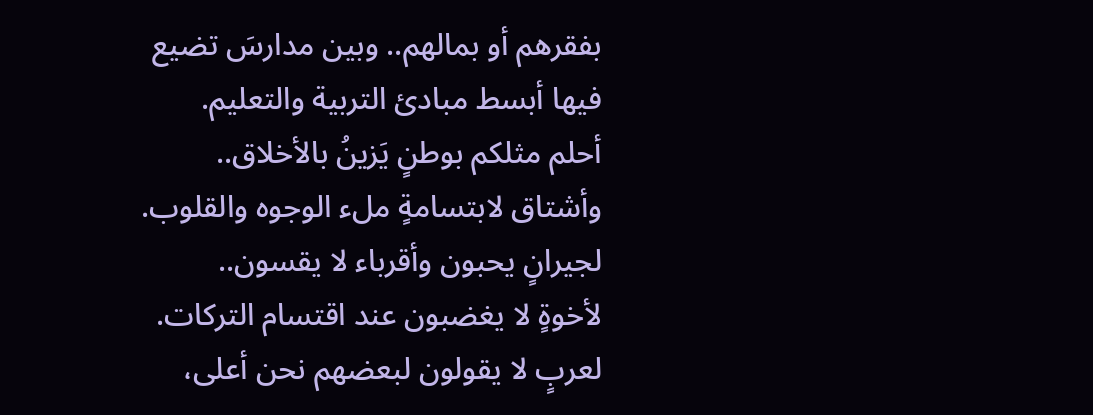بفقرهم أو بمالهم.. وبين مدارسَ تضيع فيها أبسط مبادئ التربية والتعليم.
أحلم مثلكم بوطنٍ يَزينُ بالأخلاق.. وأشتاق لابتسامةٍ ملء الوجوه والقلوب.
لجيرانٍ يحبون وأقرباء لا يقسون..
لأخوةٍ لا يغضبون عند اقتسام التركات.
لعربٍ لا يقولون لبعضهم نحن أعلى،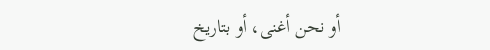أو نحن أغنى، أو بتاريخ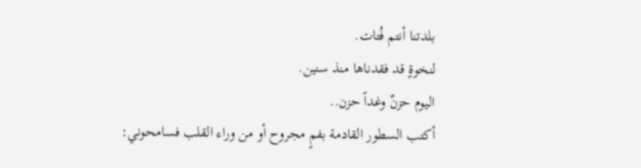بلدتنا أنتم فُتات.
لنخوةٍ قد فقدناها منذ سنين.
اليوم حزنٌ وغداً حزن..
أكتب السطور القادمة بفمٍ مجروح أو من وراء القلب فسامحوني: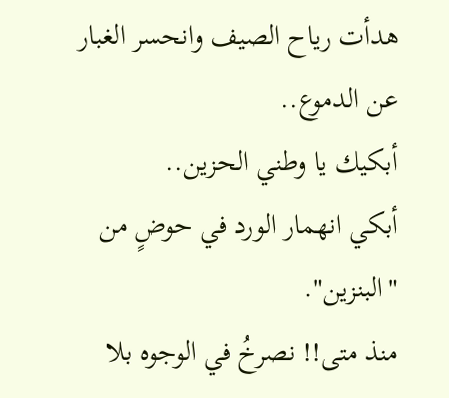هدأت رياح الصيف وانحسر الغبار عن الدموع..
أبكيك يا وطني الحزين..
أبكي انهمار الورد في حوضٍ من "البنزين".
منذ متى!! نصرخُ في الوجوه بلا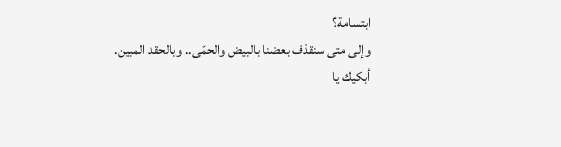ابتسامة؟
وإلى متى سنقذف بعضنا بالبيض والحمّى.. وبالحقد المبين.
أبكيك يا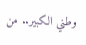وطني الكبير.. من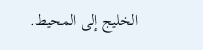الخليج إلى المحيط.